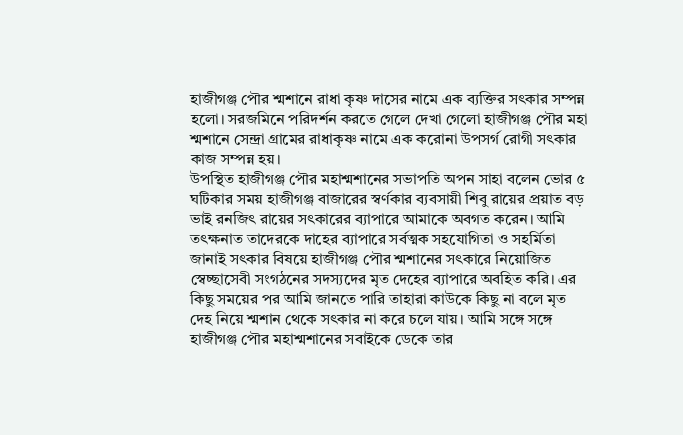হাজীগঞ্জ পৌর শ্মশানে রাধা কৃষ্ণ দাসের নামে এক ব্যক্তির সৎকার সম্পন্ন হলো। সরজমিনে পরিদর্শন করতে গেলে দেখা গেলো হাজীগঞ্জ পৌর মহা শ্মশানে সেন্দ্রা গ্রামের রাধাকৃষ্ণ নামে এক করোনা উপসর্গ রোগী সৎকার কাজ সম্পন্ন হয়।
উপস্থিত হাজীগঞ্জ পৌর মহাশ্মশানের সভাপতি অপন সাহা বলেন ভোর ৫ ঘটিকার সময় হাজীগঞ্জ বাজারের স্বর্ণকার ব্যবসায়ী শিবু রায়ের প্রয়াত বড় ভাই রনজিৎ রায়ের সৎকারের ব্যাপারে আমাকে অবগত করেন। আমি তৎক্ষনাত তাদেরকে দাহের ব্যাপারে সর্বত্মক সহযোগিতা ও সহর্মিতা জানাই সৎকার বিষয়ে হাজীগঞ্জ পৌর শ্মশানের সৎকারে নিয়োজিত স্বেচ্ছাসেবী সংগঠনের সদস্যদের মৃত দেহের ব্যাপারে অবহিত করি। এর কিছু সময়ের পর আমি জানতে পারি তাহারা কাউকে কিছু না বলে মৃত দেহ নিয়ে শ্মশান থেকে সৎকার না করে চলে যায়। আমি সঙ্গে সঙ্গে হাজীগঞ্জ পৌর মহাশ্মশানের সবাইকে ডেকে তার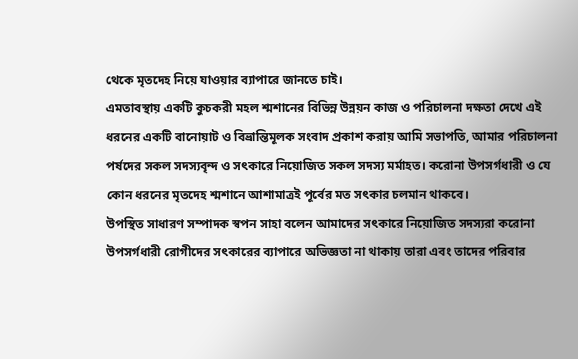থেকে মৃতদেহ নিয়ে যাওয়ার ব্যাপারে জানতে চাই।
এমতাবস্থায় একটি কুচকরী মহল শ্মশানের বিভিন্ন উন্নয়ন কাজ ও পরিচালনা দক্ষতা দেখে এই ধরনের একটি বানোয়াট ও বিভ্রান্তিমূলক সংবাদ প্রকাশ করায় আমি সভাপতি, আমার পরিচালনা পর্ষদের সকল সদস্যবৃন্দ ও সৎকারে নিয়োজিত সকল সদস্য মর্মাহত। করোনা উপসর্গধারী ও যে কোন ধরনের মৃতদেহ শ্মশানে আশামাত্রই পূর্বের মত সৎকার চলমান থাকবে।
উপস্থিত সাধারণ সম্পাদক স্বপন সাহা বলেন আমাদের সৎকারে নিয়োজিত সদস্যরা করোনা উপসর্গধারী রোগীদের সৎকারের ব্যাপারে অভিজ্ঞতা না থাকায় তারা এবং তাদের পরিবার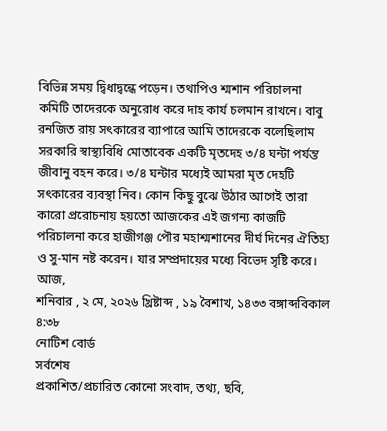বিভিন্ন সময় দ্বিধাদ্বন্ধে পড়েন। তথাপিও শ্মশান পরিচালনা কমিটি তাদেরকে অনুরোধ করে দাহ কার্য চলমান রাখনে। বাবু রনজিত রায় সৎকারের ব্যাপারে আমি তাদেরকে বলেছিলাম সরকারি স্বাস্থ্যবিধি মোতাবেক একটি মৃতদেহ ৩/৪ ঘন্টা পর্যন্ত জীবানু বহন করে। ৩/৪ ঘন্টার মধ্যেই আমরা মৃত দেহটি সৎকারের ব্যবস্থা নিব। কোন কিছু বুঝে উঠার আগেই তারা কারো প্ররোচনায় হয়তো আজকের এই জগন্য কাজটি পরিচালনা করে হাজীগঞ্জ পৌর মহাশ্মশানের দীর্ঘ দিনের ঐতিহ্য ও সু-মান নষ্ট করেন। যার সম্প্রদায়ের মধ্যে বিভেদ সৃষ্টি করে।
আজ,
শনিবার , ২ মে, ২০২৬ খ্রিষ্টাব্দ , ১৯ বৈশাখ, ১৪৩৩ বঙ্গাব্দবিকাল ৪:৩৮
নোটিশ বোর্ড
সর্বশেষ
প্রকাশিত/প্রচারিত কোনো সংবাদ, তথ্য, ছবি,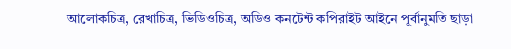আলোকচিত্র, রেখাচিত্র, ভিডিওচিত্র, অডিও কনটেন্ট কপিরাইট আইনে পূর্বানুমতি ছাড়া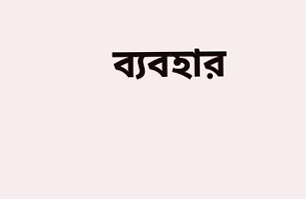ব্যবহার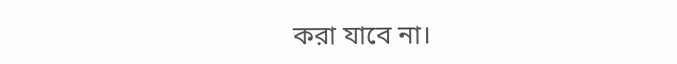করা যাবে না।